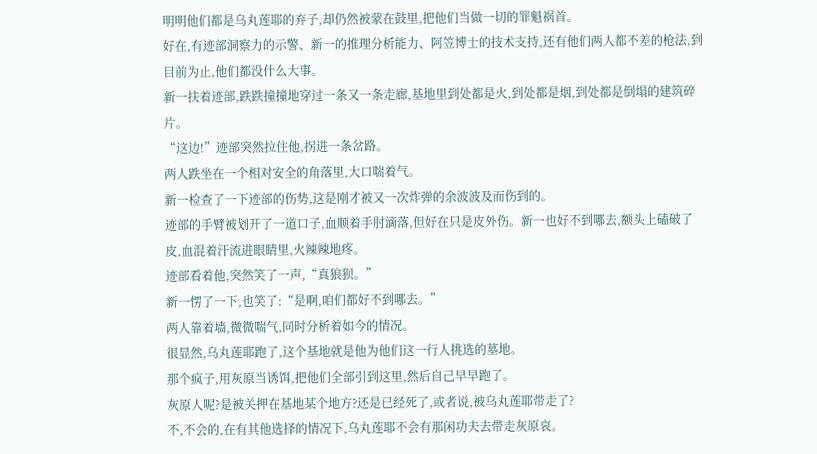明明他们都是乌丸莲耶的弃子,却仍然被蒙在鼓里,把他们当做一切的罪魁祸首。
好在,有迹部洞察力的示警、新一的推理分析能力、阿笠博士的技术支持,还有他们两人都不差的枪法,到目前为止,他们都没什么大事。
新一扶着迹部,跌跌撞撞地穿过一条又一条走廊,基地里到处都是火,到处都是烟,到处都是倒塌的建筑碎片。
“这边!”迹部突然拉住他,拐进一条岔路。
两人跌坐在一个相对安全的角落里,大口喘着气。
新一检查了一下迹部的伤势,这是刚才被又一次炸弹的余波波及而伤到的。
迹部的手臂被划开了一道口子,血顺着手肘滴落,但好在只是皮外伤。新一也好不到哪去,额头上磕破了皮,血混着汗流进眼睛里,火辣辣地疼。
迹部看着他,突然笑了一声,“真狼狈。”
新一愣了一下,也笑了:“是啊,咱们都好不到哪去。”
两人靠着墙,微微喘气,同时分析着如今的情况。
很显然,乌丸莲耶跑了,这个基地就是他为他们这一行人挑选的墓地。
那个疯子,用灰原当诱饵,把他们全部引到这里,然后自己早早跑了。
灰原人呢?是被关押在基地某个地方?还是已经死了,或者说,被乌丸莲耶带走了?
不,不会的,在有其他选择的情况下,乌丸莲耶不会有那闲功夫去带走灰原哀。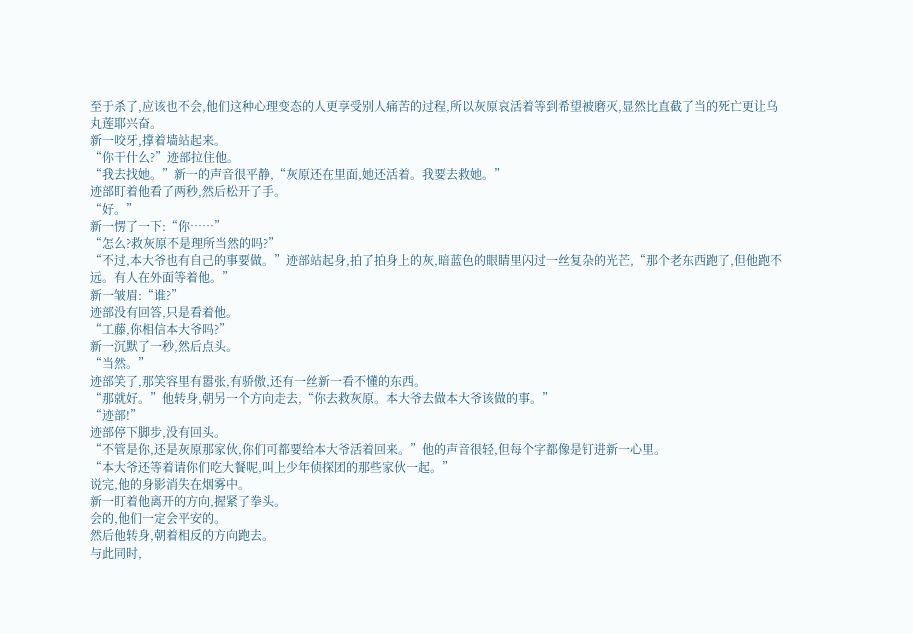至于杀了,应该也不会,他们这种心理变态的人更享受别人痛苦的过程,所以灰原哀活着等到希望被磨灭,显然比直截了当的死亡更让乌丸莲耶兴奋。
新一咬牙,撑着墙站起来。
“你干什么?”迹部拉住他。
“我去找她。”新一的声音很平静,“灰原还在里面,她还活着。我要去救她。”
迹部盯着他看了两秒,然后松开了手。
“好。”
新一愣了一下:“你……”
“怎么?救灰原不是理所当然的吗?”
“不过,本大爷也有自己的事要做。”迹部站起身,拍了拍身上的灰,暗蓝色的眼睛里闪过一丝复杂的光芒,“那个老东西跑了,但他跑不远。有人在外面等着他。”
新一皱眉:“谁?”
迹部没有回答,只是看着他。
“工藤,你相信本大爷吗?”
新一沉默了一秒,然后点头。
“当然。”
迹部笑了,那笑容里有嚣张,有骄傲,还有一丝新一看不懂的东西。
“那就好。”他转身,朝另一个方向走去,“你去救灰原。本大爷去做本大爷该做的事。”
“迹部!”
迹部停下脚步,没有回头。
“不管是你,还是灰原那家伙,你们可都要给本大爷活着回来。”他的声音很轻,但每个字都像是钉进新一心里。
“本大爷还等着请你们吃大餐呢,叫上少年侦探团的那些家伙一起。”
说完,他的身影消失在烟雾中。
新一盯着他离开的方向,握紧了拳头。
会的,他们一定会平安的。
然后他转身,朝着相反的方向跑去。
与此同时,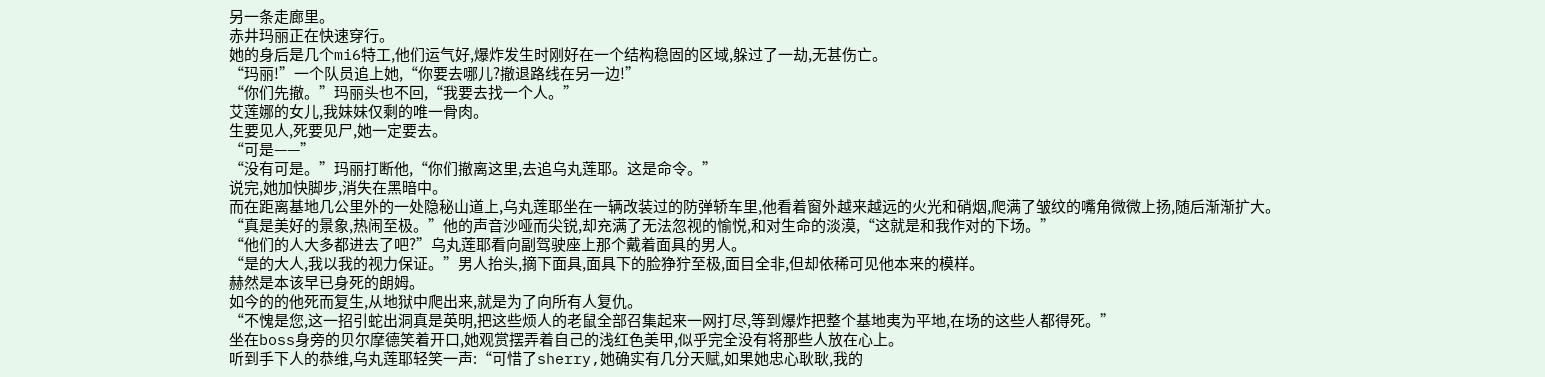另一条走廊里。
赤井玛丽正在快速穿行。
她的身后是几个mi6特工,他们运气好,爆炸发生时刚好在一个结构稳固的区域,躲过了一劫,无甚伤亡。
“玛丽!”一个队员追上她,“你要去哪儿?撤退路线在另一边!”
“你们先撤。”玛丽头也不回,“我要去找一个人。”
艾莲娜的女儿,我妹妹仅剩的唯一骨肉。
生要见人,死要见尸,她一定要去。
“可是——”
“没有可是。”玛丽打断他,“你们撤离这里,去追乌丸莲耶。这是命令。”
说完,她加快脚步,消失在黑暗中。
而在距离基地几公里外的一处隐秘山道上,乌丸莲耶坐在一辆改装过的防弹轿车里,他看着窗外越来越远的火光和硝烟,爬满了皱纹的嘴角微微上扬,随后渐渐扩大。
“真是美好的景象,热闹至极。”他的声音沙哑而尖锐,却充满了无法忽视的愉悦,和对生命的淡漠,“这就是和我作对的下场。”
“他们的人大多都进去了吧?”乌丸莲耶看向副驾驶座上那个戴着面具的男人。
“是的大人,我以我的视力保证。”男人抬头,摘下面具,面具下的脸狰狞至极,面目全非,但却依稀可见他本来的模样。
赫然是本该早已身死的朗姆。
如今的的他死而复生,从地狱中爬出来,就是为了向所有人复仇。
“不愧是您,这一招引蛇出洞真是英明,把这些烦人的老鼠全部召集起来一网打尽,等到爆炸把整个基地夷为平地,在场的这些人都得死。”
坐在boss身旁的贝尔摩德笑着开口,她观赏摆弄着自己的浅红色美甲,似乎完全没有将那些人放在心上。
听到手下人的恭维,乌丸莲耶轻笑一声:“可惜了sherry,她确实有几分天赋,如果她忠心耿耿,我的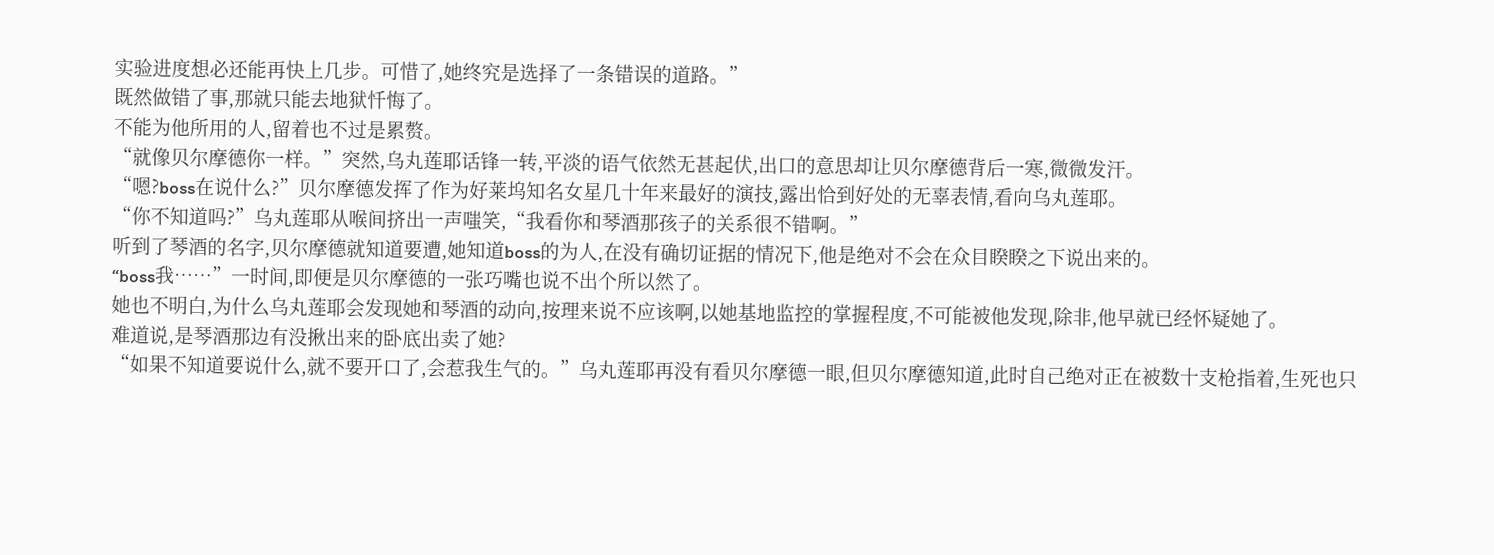实验进度想必还能再快上几步。可惜了,她终究是选择了一条错误的道路。”
既然做错了事,那就只能去地狱忏悔了。
不能为他所用的人,留着也不过是累赘。
“就像贝尔摩德你一样。”突然,乌丸莲耶话锋一转,平淡的语气依然无甚起伏,出口的意思却让贝尔摩德背后一寒,微微发汗。
“嗯?boss在说什么?”贝尔摩德发挥了作为好莱坞知名女星几十年来最好的演技,露出恰到好处的无辜表情,看向乌丸莲耶。
“你不知道吗?”乌丸莲耶从喉间挤出一声嗤笑,“我看你和琴酒那孩子的关系很不错啊。”
听到了琴酒的名字,贝尔摩德就知道要遭,她知道boss的为人,在没有确切证据的情况下,他是绝对不会在众目睽睽之下说出来的。
“boss我……”一时间,即便是贝尔摩德的一张巧嘴也说不出个所以然了。
她也不明白,为什么乌丸莲耶会发现她和琴酒的动向,按理来说不应该啊,以她基地监控的掌握程度,不可能被他发现,除非,他早就已经怀疑她了。
难道说,是琴酒那边有没揪出来的卧底出卖了她?
“如果不知道要说什么,就不要开口了,会惹我生气的。”乌丸莲耶再没有看贝尔摩德一眼,但贝尔摩德知道,此时自己绝对正在被数十支枪指着,生死也只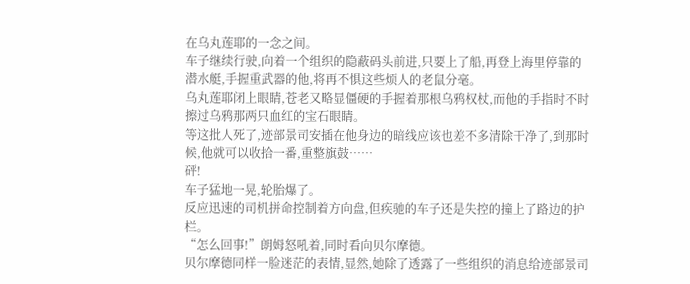在乌丸莲耶的一念之间。
车子继续行驶,向着一个组织的隐蔽码头前进,只要上了船,再登上海里停靠的潜水艇,手握重武器的他,将再不惧这些烦人的老鼠分毫。
乌丸莲耶闭上眼睛,苍老又略显僵硬的手握着那根乌鸦权杖,而他的手指时不时擦过乌鸦那两只血红的宝石眼睛。
等这批人死了,迹部景司安插在他身边的暗线应该也差不多清除干净了,到那时候,他就可以收拾一番,重整旗鼓……
砰!
车子猛地一晃,轮胎爆了。
反应迅速的司机拼命控制着方向盘,但疾驰的车子还是失控的撞上了路边的护栏。
“怎么回事!”朗姆怒吼着,同时看向贝尔摩德。
贝尔摩德同样一脸迷茫的表情,显然,她除了透露了一些组织的消息给迹部景司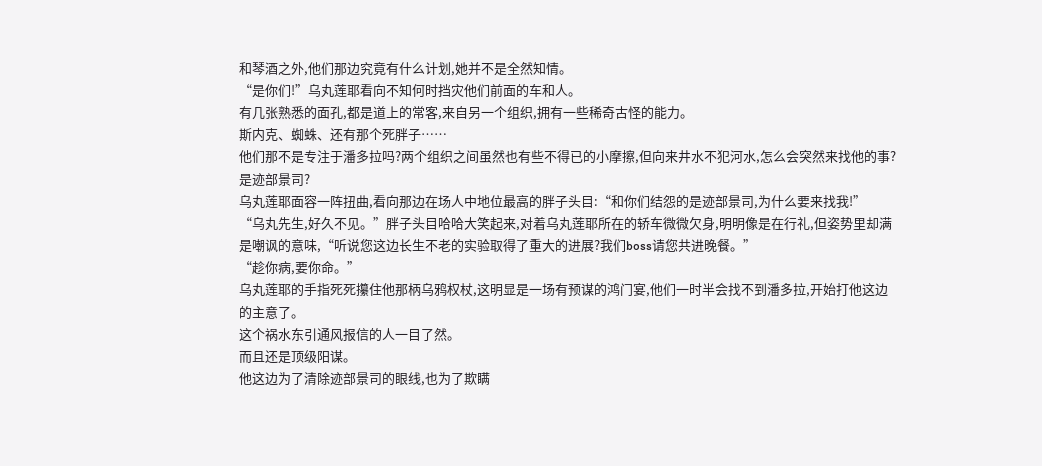和琴酒之外,他们那边究竟有什么计划,她并不是全然知情。
“是你们!”乌丸莲耶看向不知何时挡灾他们前面的车和人。
有几张熟悉的面孔,都是道上的常客,来自另一个组织,拥有一些稀奇古怪的能力。
斯内克、蜘蛛、还有那个死胖子……
他们那不是专注于潘多拉吗?两个组织之间虽然也有些不得已的小摩擦,但向来井水不犯河水,怎么会突然来找他的事?
是迹部景司?
乌丸莲耶面容一阵扭曲,看向那边在场人中地位最高的胖子头目:“和你们结怨的是迹部景司,为什么要来找我!”
“乌丸先生,好久不见。”胖子头目哈哈大笑起来,对着乌丸莲耶所在的轿车微微欠身,明明像是在行礼,但姿势里却满是嘲讽的意味,“听说您这边长生不老的实验取得了重大的进展?我们boss请您共进晚餐。”
“趁你病,要你命。”
乌丸莲耶的手指死死攥住他那柄乌鸦权杖,这明显是一场有预谋的鸿门宴,他们一时半会找不到潘多拉,开始打他这边的主意了。
这个祸水东引通风报信的人一目了然。
而且还是顶级阳谋。
他这边为了清除迹部景司的眼线,也为了欺瞒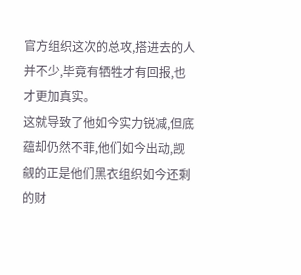官方组织这次的总攻,搭进去的人并不少,毕竟有牺牲才有回报,也才更加真实。
这就导致了他如今实力锐减,但底蕴却仍然不菲,他们如今出动,觊觎的正是他们黑衣组织如今还剩的财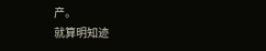产。
就算明知迹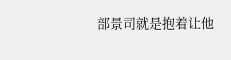部景司就是抱着让他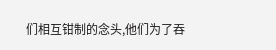们相互钳制的念头,他们为了吞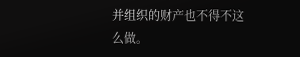并组织的财产也不得不这么做。